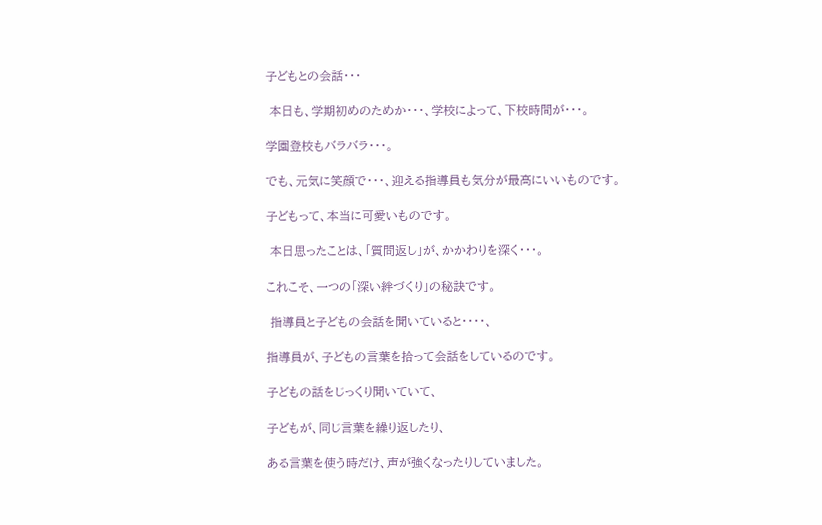子どもとの会話・・・

 本日も、学期初めのためか・・・、学校によって、下校時間が・・・。

学園登校もバラバラ・・・。

でも、元気に笑顔で・・・、迎える指導員も気分が最高にいいものです。

子どもって、本当に可愛いものです。

 本日思ったことは、「質問返し」が、かかわりを深く・・・。

これこそ、一つの「深い絆づくり」の秘訣です。

 指導員と子どもの会話を聞いていると・・・・、

指導員が、子どもの言葉を拾って会話をしているのです。

子どもの話をじっくり聞いていて、

子どもが、同じ言葉を繰り返したり、

ある言葉を使う時だけ、声が強くなったりしていました。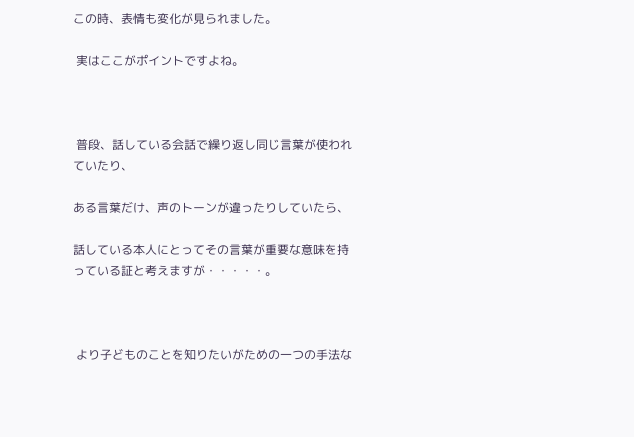この時、表情も変化が見られました。

 実はここがポイントですよね。



 普段、話している会話で繰り返し同じ言葉が使われていたり、

ある言葉だけ、声のトーンが違ったりしていたら、

話している本人にとってその言葉が重要な意味を持っている証と考えますが・・・・・。



 より子どものことを知りたいがための一つの手法な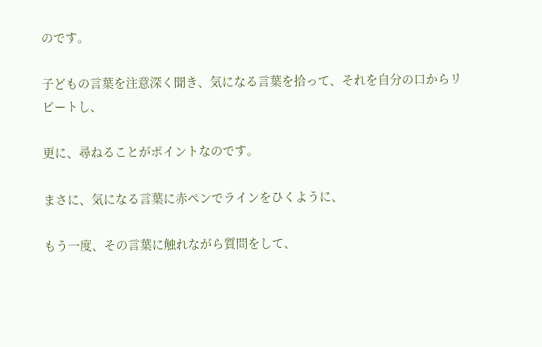のです。

子どもの言葉を注意深く聞き、気になる言葉を拾って、それを自分の口からリピートし、

更に、尋ねることがポイントなのです。

まさに、気になる言葉に赤ペンでラインをひくように、

もう一度、その言葉に触れながら質問をして、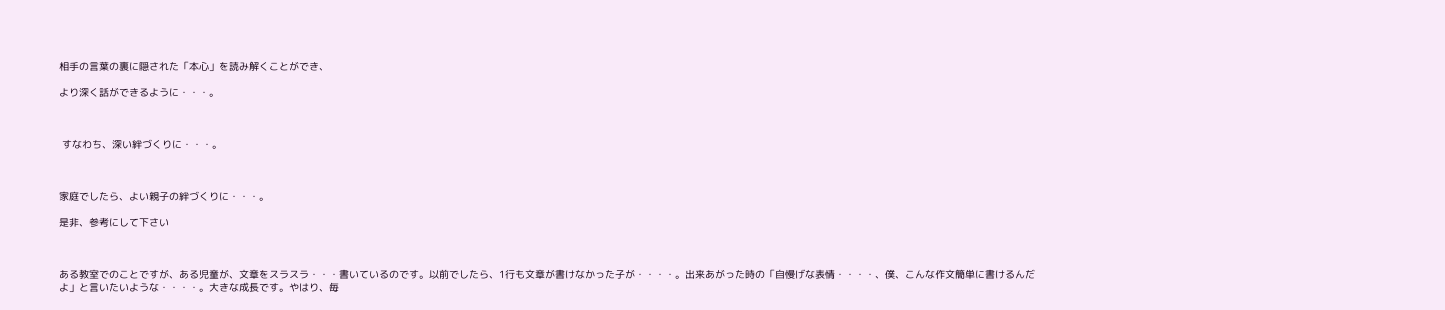相手の言葉の裏に隠された「本心」を読み解くことができ、

より深く話ができるように・・・。



 すなわち、深い絆づくりに・・・。



家庭でしたら、よい親子の絆づくりに・・・。

是非、参考にして下さい



ある教室でのことですが、ある児童が、文章をスラスラ・・・書いているのです。以前でしたら、1行も文章が書けなかった子が・・・・。出来あがった時の「自慢げな表情・・・・、僕、こんな作文簡単に書けるんだよ」と言いたいような・・・・。大きな成長です。やはり、毎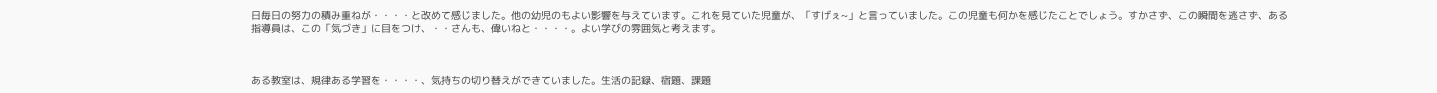日毎日の努力の積み重ねが・・・・と改めて感じました。他の幼児のもよい影響を与えています。これを見ていた児童が、「すげぇ~」と言っていました。この児童も何かを感じたことでしょう。すかさず、この瞬間を逃さず、ある指導員は、この「気づき」に目をつけ、・・さんも、偉いねと・・・・。よい学びの雰囲気と考えます。



ある教室は、規律ある学習を・・・・、気持ちの切り替えができていました。生活の記録、宿題、課題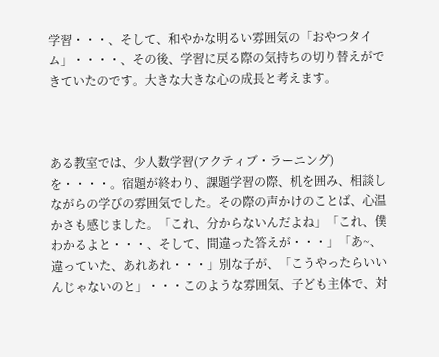学習・・・、そして、和やかな明るい雰囲気の「おやつタイム」・・・・、その後、学習に戻る際の気持ちの切り替えができていたのです。大きな大きな心の成長と考えます。



ある教室では、少人数学習(アクティブ・ラーニング)を・・・・。宿題が終わり、課題学習の際、机を囲み、相談しながらの学びの雰囲気でした。その際の声かけのことば、心温かさも感じました。「これ、分からないんだよね」「これ、僕わかるよと・・・、そして、間違った答えが・・・」「あ~、違っていた、あれあれ・・・」別な子が、「こうやったらいいんじゃないのと」・・・このような雰囲気、子ども主体で、対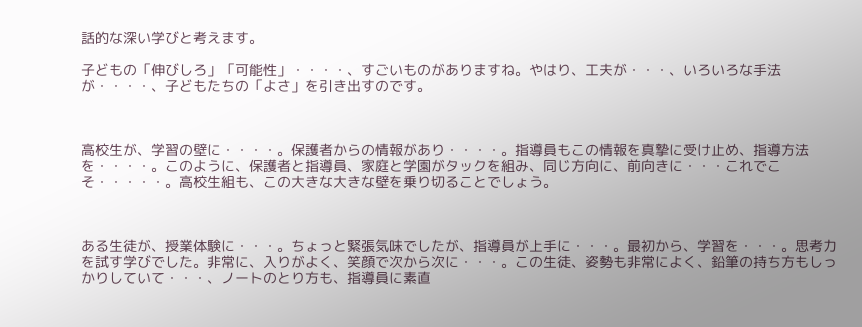話的な深い学びと考えます。

子どもの「伸びしろ」「可能性」・・・・、すごいものがありますね。やはり、工夫が・・・、いろいろな手法が・・・・、子どもたちの「よさ」を引き出すのです。



高校生が、学習の壁に・・・・。保護者からの情報があり・・・・。指導員もこの情報を真摯に受け止め、指導方法を・・・・。このように、保護者と指導員、家庭と学園がタックを組み、同じ方向に、前向きに・・・これでこそ・・・・・。高校生組も、この大きな大きな壁を乗り切ることでしょう。



ある生徒が、授業体験に・・・。ちょっと緊張気味でしたが、指導員が上手に・・・。最初から、学習を・・・。思考力を試す学びでした。非常に、入りがよく、笑顔で次から次に・・・。この生徒、姿勢も非常によく、鉛筆の持ち方もしっかりしていて・・・、ノートのとり方も、指導員に素直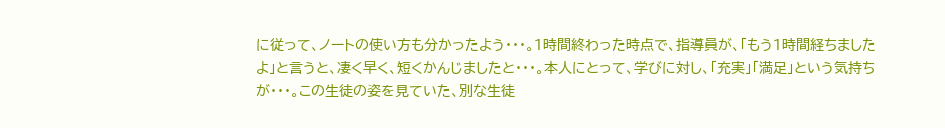に従って、ノートの使い方も分かったよう・・・。1時間終わった時点で、指導員が、「もう1時間経ちましたよ」と言うと、凄く早く、短くかんじましたと・・・。本人にとって、学びに対し、「充実」「満足」という気持ちが・・・。この生徒の姿を見ていた、別な生徒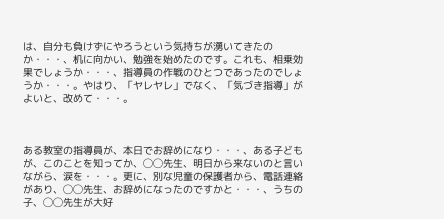は、自分も負けずにやろうという気持ちが湧いてきたのか・・・、机に向かい、勉強を始めたのです。これも、相乗効果でしょうか・・・、指導員の作戦のひとつであったのでしょうか・・・。やはり、「ヤレヤレ」でなく、「気づき指導」がよいと、改めて・・・。



ある教室の指導員が、本日でお辞めになり・・・、ある子どもが、このことを知ってか、◯◯先生、明日から来ないのと言いながら、涙を・・・。更に、別な児童の保護者から、電話連絡があり、◯◯先生、お辞めになったのですかと・・・、うちの子、◯◯先生が大好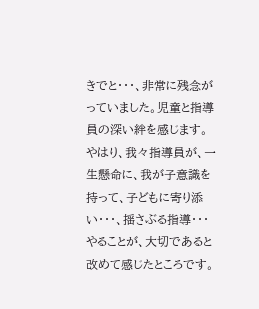きでと・・・、非常に残念がっていました。児童と指導員の深い絆を感じます。やはり、我々指導員が、一生懸命に、我が子意識を持って、子どもに寄り添い・・・、揺さぶる指導・・・やることが、大切であると改めて感じたところです。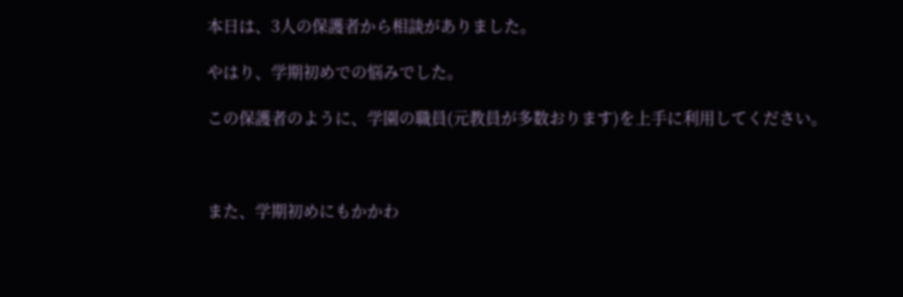本日は、3人の保護者から相談がありました。

やはり、学期初めでの悩みでした。

この保護者のように、学園の職員(元教員が多数おります)を上手に利用してください。



また、学期初めにもかかわ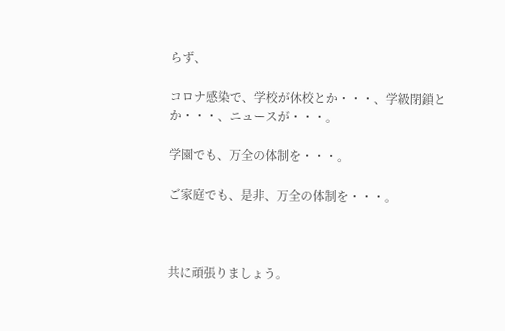らず、

コロナ感染で、学校が休校とか・・・、学級閉鎖とか・・・、ニュースが・・・。

学園でも、万全の体制を・・・。

ご家庭でも、是非、万全の体制を・・・。



共に頑張りましょう。